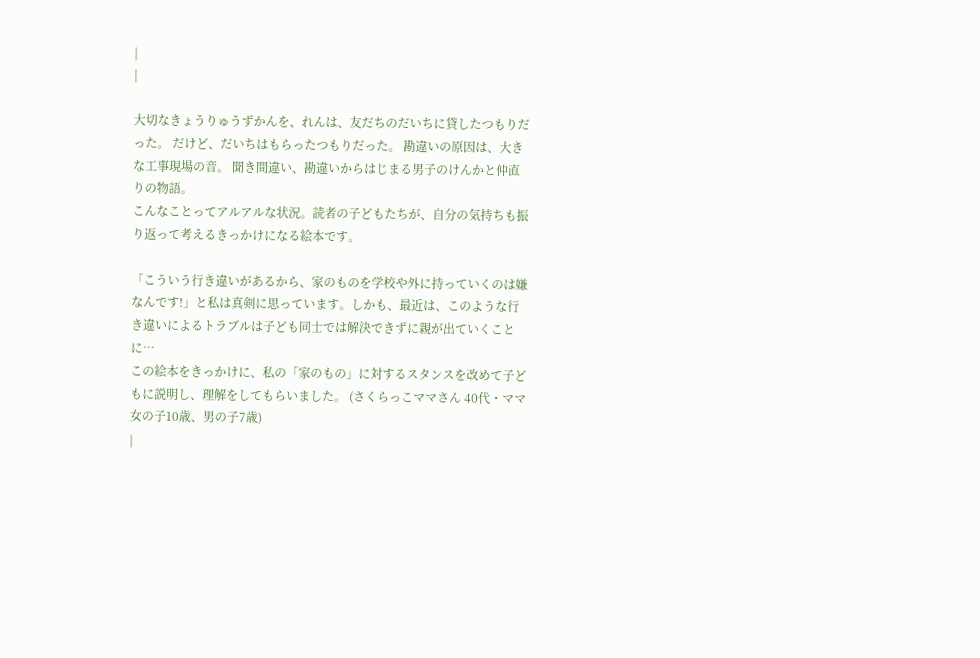|
|

大切なきょうりゅうずかんを、れんは、友だちのだいちに貸したつもりだった。 だけど、だいちはもらったつもりだった。 勘違いの原因は、大きな工事現場の音。 聞き間違い、勘違いからはじまる男子のけんかと仲直りの物語。
こんなことってアルアルな状況。読者の子どもたちが、自分の気持ちも振り返って考えるきっかけになる絵本です。

「こういう行き違いがあるから、家のものを学校や外に持っていくのは嫌なんです!」と私は真剣に思っています。しかも、最近は、このような行き違いによるトラブルは子ども同士では解決できずに親が出ていくことに…
この絵本をきっかけに、私の「家のもの」に対するスタンスを改めて子どもに説明し、理解をしてもらいました。 (さくらっこママさん 40代・ママ 女の子10歳、男の子7歳)
|